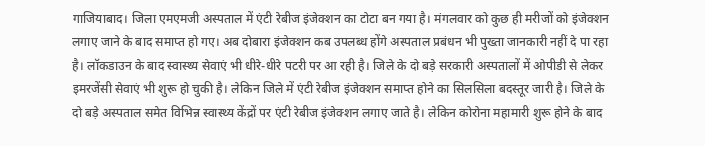गाजियाबाद। जिला एमएमजी अस्पताल में एंटी रेबीज इंजेक्शन का टोटा बन गया है। मंगलवार को कुछ ही मरीजों को इंजेक्शन लगाए जाने के बाद समाप्त हो गए। अब दोबारा इंजेक्शन कब उपलब्ध होंगे अस्पताल प्रबंधन भी पुख्ता जानकारी नहीं दे पा रहा है। लॉकडाउन के बाद स्वास्थ्य सेवाएं भी धीरे-धीरे पटरी पर आ रही है। जिले के दो बड़े सरकारी अस्पतालों में ओपीडी से लेकर इमरजेंसी सेवाएं भी शुरू हो चुकी है। लेकिन जिले में एंटी रेबीज इंजेक्शन समाप्त होने का सिलसिला बदस्तूर जारी है। जिले के दो बड़े अस्पताल समेत विभिन्न स्वास्थ्य केंद्रों पर एंटी रेबीज इंजेक्शन लगाए जाते है। लेकिन कोरोना महामारी शुरू होने के बाद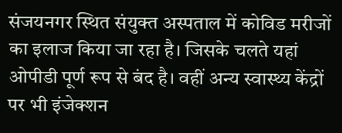संजयनगर स्थित संयुक्त अस्पताल में कोविड मरीजों का इलाज किया जा रहा है। जिसके चलते यहां ओपीडी पूर्ण रूप से बंद है। वहीं अन्य स्वास्थ्य केंद्रों पर भी इंजेक्शन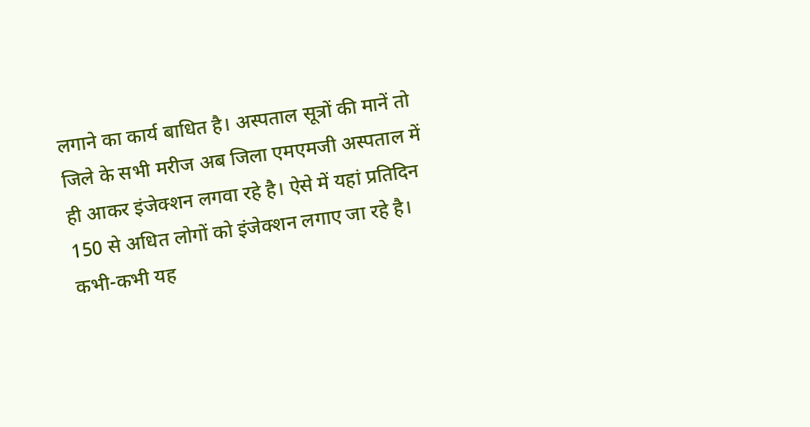लगाने का कार्य बाधित है। अस्पताल सूत्रों की मानें तो जिले के सभी मरीज अब जिला एमएमजी अस्पताल में ही आकर इंजेक्शन लगवा रहे है। ऐसे में यहां प्रतिदिन 150 से अधित लोगों को इंजेक्शन लगाए जा रहे है। कभी-कभी यह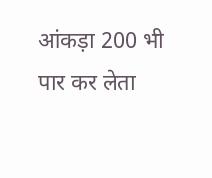आंकड़ा 200 भी पार कर लेता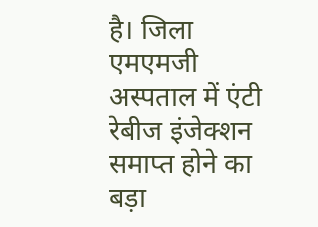है। जिला एमएमजी अस्पताल में एंटी रेबीज इंजेक्शन समाप्त होने का बड़ा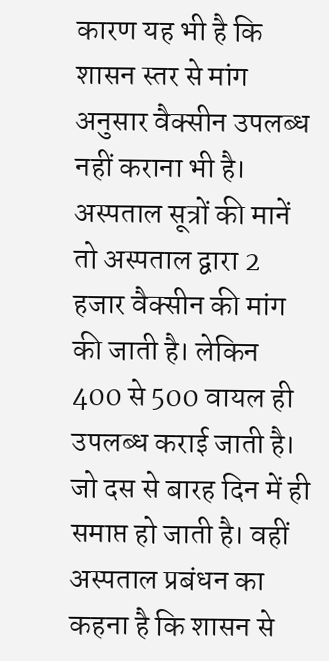कारण यह भी है कि शासन स्तर से मांग अनुसार वैक्सीन उपलब्ध नहीं कराना भी है। अस्पताल सूत्रों की मानें तो अस्पताल द्वारा 2 हजार वैक्सीन की मांग की जाती है। लेकिन 400 से 500 वायल ही उपलब्ध कराई जाती है। जो दस से बारह दिन में ही समाप्त हो जाती है। वहीं अस्पताल प्रबंधन का कहना है कि शासन से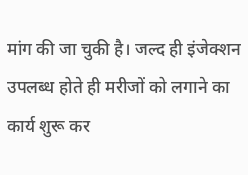मांग की जा चुकी है। जल्द ही इंजेक्शन उपलब्ध होते ही मरीजों को लगाने का कार्य शुरू कर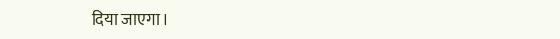दिया जाएगा।